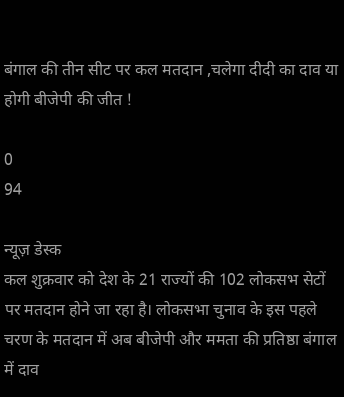बंगाल की तीन सीट पर कल मतदान ,चलेगा दीदी का दाव या होगी बीजेपी की जीत !

0
94

न्यूज़ डेस्क
कल शुक्रवार को देश के 21 राज्यों की 102 लोकसभ सेटों पर मतदान होने जा रहा है। लोकसभा चुनाव के इस पहले चरण के मतदान में अब बीजेपी और ममता की प्रतिष्ठा बंगाल में दाव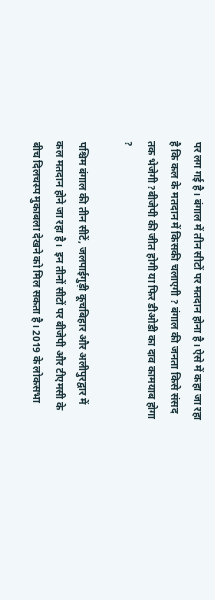पर लग गई है। बंगाल में तीन सीटों पर मतदान होना है। ऐसे में कहा जा रहा है कि कल के मतदान में किसकी चलाएगी ? बंगाल की जनता किसे संसद तक भेजेगी ?बीजेपी की जीत होगी या फिर डीओडी का दाव कामयाब होगा ?

पश्चिम बंगाल की तीन सीटें, जलपाईगुड़ी कूचबिहार और अलीपुरद्वार में कल मतदान होने जा रहा है।  इन तीनों सीटों पर बीजेपी और टीएमसी के बीच दिलचस्प मुकाबला देखने को मिल सकता है। 2019 के लोकसभा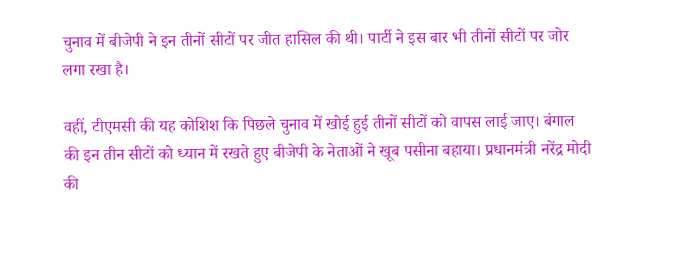चुनाव में बीजेपी ने इन तीनों सीटों पर जीत हासिल की थी। पार्टी ने इस बार भी तीनों सीटों पर जोर लगा रखा है।

वहीं, टीएमसी की यह कोशिश कि पिछले चुनाव में खोई हुई तीनों सीटों को वापस लाई जाए। बंगाल की इन तीन सीटों को ध्यान में रखते हुए बीजेपी के नेताओं ने खूब पसीना बहाया। प्रधानमंत्री नरेंद्र मोदी की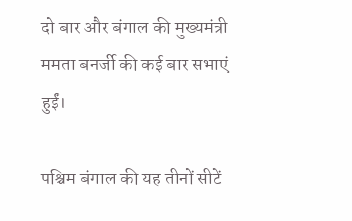दो बार और बंगाल की मुख्यमंत्री ममता बनर्जी की कई बार सभाएं हुईं।

पश्चिम बंगाल की यह तीनों सीटें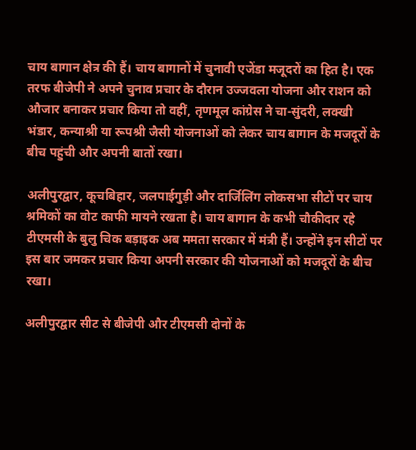चाय बागान क्षेत्र की हैं। चाय बागानों में चुनावी एजेंडा मजूदरों का हित है। एक तरफ बीजेपी ने अपने चुनाव प्रचार के दौरान उज्जवला योजना और राशन को औजार बनाकर प्रचार किया तो वहीं, तृणमूल कांग्रेस ने चा-सुंदरी, लक्खी भंडार, कन्याश्री या रूपश्री जैसी योजनाओं को लेकर चाय बागान के मजदूरों के बीच पहुंची और अपनी बातों रखा।

अलीपुरद्वार, कूचबिहार, जलपाईगुड़ी और दार्जिलिंग लोकसभा सीटों पर चाय श्रमिकों का वोट काफी मायने रखता है। चाय बागान के कभी चौकीदार रहे टीएमसी के बुलु चिक बड़ाइक अब ममता सरकार में मंत्री हैं। उन्होंने इन सीटों पर इस बार जमकर प्रचार किया अपनी सरकार की योजनाओं को मजदूरों के बीच रखा।

अलीपुरद्वार सीट से बीजेपी और टीएमसी दोनों के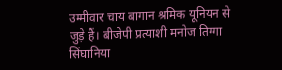उम्मीवार चाय बागान श्रमिक यूनियन से जुड़े हैं। बीजेपी प्रत्याशी मनोज तिग्गा सिंघानिया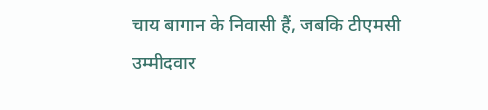चाय बागान के निवासी हैं, जबकि टीएमसी उम्मीदवार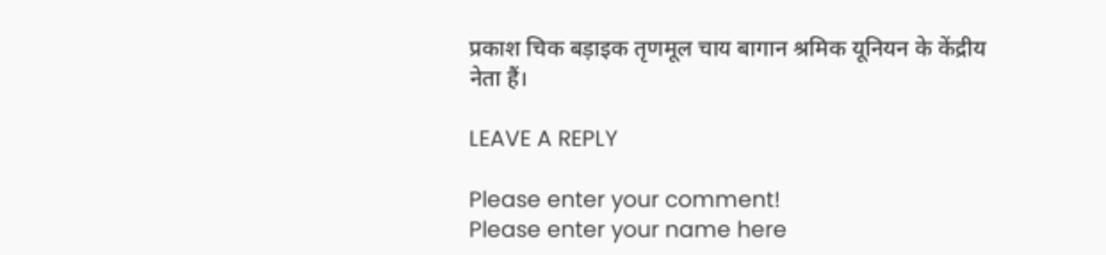प्रकाश चिक बड़ाइक तृणमूल चाय बागान श्रमिक यूनियन के केंद्रीय नेता हैं।

LEAVE A REPLY

Please enter your comment!
Please enter your name here